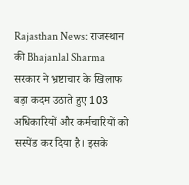Rajasthan News: राजस्थान की Bhajanlal Sharma सरकार ने भ्रष्टाचार के खिलाफ बड़ा कदम उठाते हुए 103 अधिकारियों और कर्मचारियों को सस्पेंड कर दिया है। इसके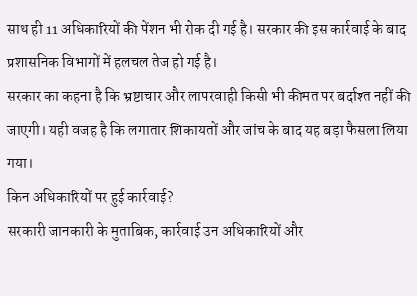साथ ही 11 अधिकारियों की पेंशन भी रोक दी गई है। सरकार की इस कार्रवाई के बाद प्रशासनिक विभागों में हलचल तेज हो गई है।
सरकार का कहना है कि भ्रष्टाचार और लापरवाही किसी भी कीमत पर बर्दाश्त नहीं की जाएगी। यही वजह है कि लगातार शिकायतों और जांच के बाद यह बड़ा फैसला लिया गया।
किन अधिकारियों पर हुई कार्रवाई?
सरकारी जानकारी के मुताबिक, कार्रवाई उन अधिकारियों और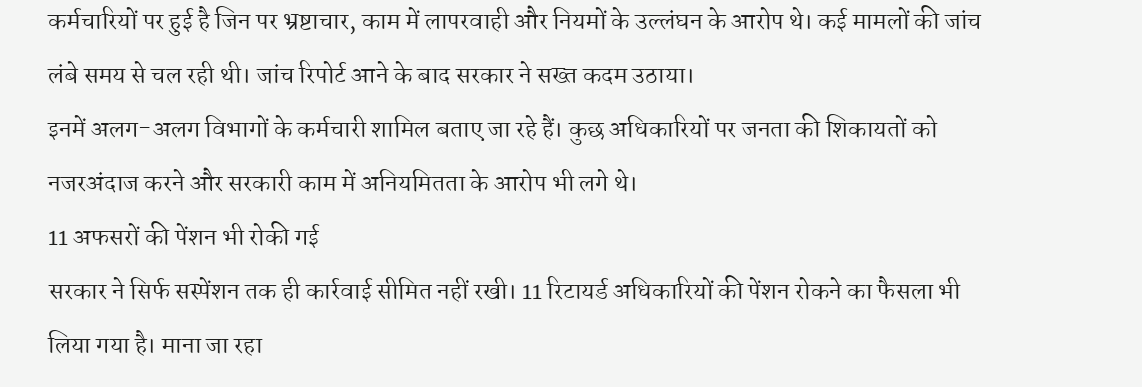कर्मचारियों पर हुई है जिन पर भ्रष्टाचार, काम में लापरवाही और नियमों के उल्लंघन के आरोप थे। कई मामलों की जांच लंबे समय से चल रही थी। जांच रिपोर्ट आने के बाद सरकार ने सख्त कदम उठाया।
इनमें अलग-अलग विभागों के कर्मचारी शामिल बताए जा रहे हैं। कुछ अधिकारियों पर जनता की शिकायतों को नजरअंदाज करने और सरकारी काम में अनियमितता के आरोप भी लगे थे।
11 अफसरों की पेंशन भी रोकी गई
सरकार ने सिर्फ सस्पेंशन तक ही कार्रवाई सीमित नहीं रखी। 11 रिटायर्ड अधिकारियों की पेंशन रोकने का फैसला भी लिया गया है। माना जा रहा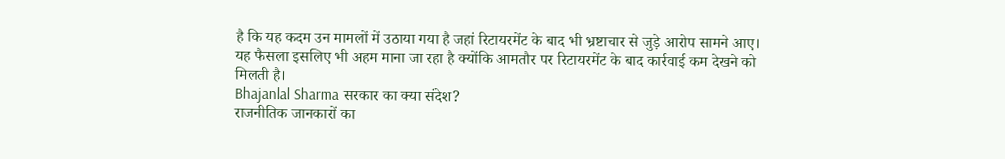है कि यह कदम उन मामलों में उठाया गया है जहां रिटायरमेंट के बाद भी भ्रष्टाचार से जुड़े आरोप सामने आए।
यह फैसला इसलिए भी अहम माना जा रहा है क्योंकि आमतौर पर रिटायरमेंट के बाद कार्रवाई कम देखने को मिलती है।
Bhajanlal Sharma सरकार का क्या संदेश?
राजनीतिक जानकारों का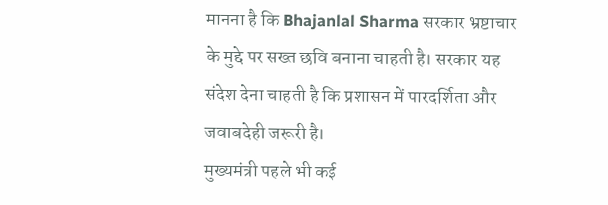मानना है कि Bhajanlal Sharma सरकार भ्रष्टाचार के मुद्दे पर सख्त छवि बनाना चाहती है। सरकार यह संदेश देना चाहती है कि प्रशासन में पारदर्शिता और जवाबदेही जरूरी है।
मुख्यमंत्री पहले भी कई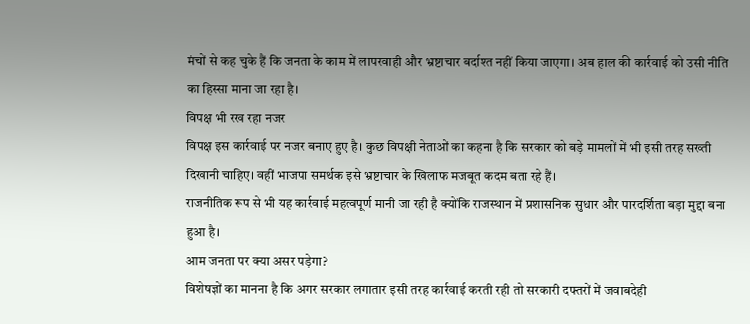मंचों से कह चुके हैं कि जनता के काम में लापरवाही और भ्रष्टाचार बर्दाश्त नहीं किया जाएगा। अब हाल की कार्रवाई को उसी नीति का हिस्सा माना जा रहा है।
विपक्ष भी रख रहा नजर
विपक्ष इस कार्रवाई पर नजर बनाए हुए है। कुछ विपक्षी नेताओं का कहना है कि सरकार को बड़े मामलों में भी इसी तरह सख्ती दिखानी चाहिए। वहीं भाजपा समर्थक इसे भ्रष्टाचार के खिलाफ मजबूत कदम बता रहे हैं।
राजनीतिक रूप से भी यह कार्रवाई महत्वपूर्ण मानी जा रही है क्योंकि राजस्थान में प्रशासनिक सुधार और पारदर्शिता बड़ा मुद्दा बना हुआ है।
आम जनता पर क्या असर पड़ेगा?
विशेषज्ञों का मानना है कि अगर सरकार लगातार इसी तरह कार्रवाई करती रही तो सरकारी दफ्तरों में जवाबदेही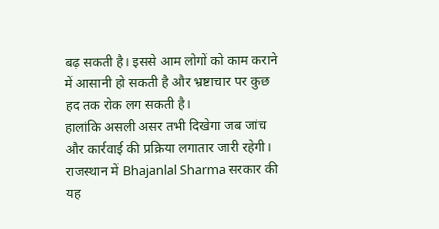बढ़ सकती है। इससे आम लोगों को काम कराने में आसानी हो सकती है और भ्रष्टाचार पर कुछ हद तक रोक लग सकती है।
हालांकि असली असर तभी दिखेगा जब जांच और कार्रवाई की प्रक्रिया लगातार जारी रहेगी।
राजस्थान में Bhajanlal Sharma सरकार की यह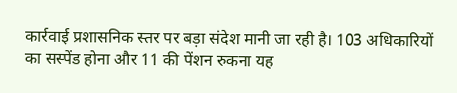कार्रवाई प्रशासनिक स्तर पर बड़ा संदेश मानी जा रही है। 103 अधिकारियों का सस्पेंड होना और 11 की पेंशन रुकना यह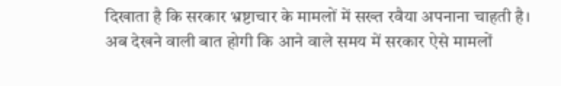दिखाता है कि सरकार भ्रष्टाचार के मामलों में सख्त रवैया अपनाना चाहती है।
अब देखने वाली बात होगी कि आने वाले समय में सरकार ऐसे मामलों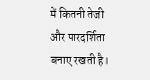में कितनी तेजी और पारदर्शिता बनाए रखती है।